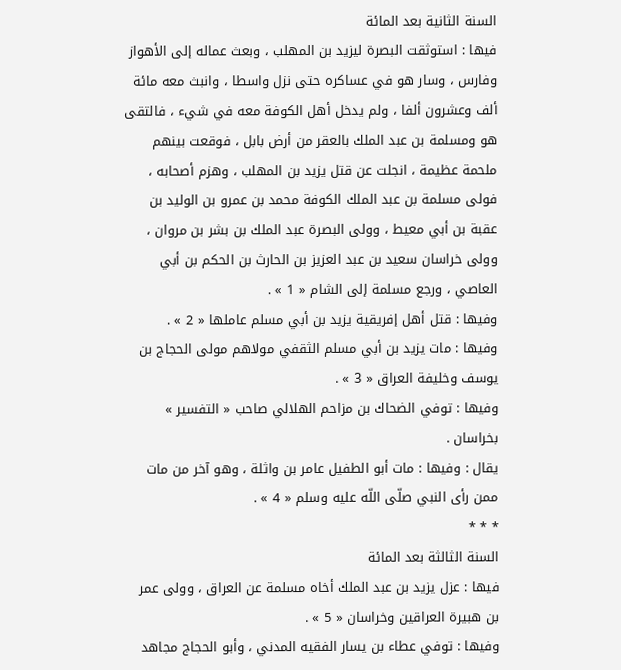السنة الثانية بعد المائة
فيها : استوثقت البصرة ليزيد بن المهلب ، وبعث عماله إلى الأهواز وفارس ، وسار هو في عساكره حتى نزل واسطا ، وانبث معه مائة ألف وعشرون ألفا ، ولم يدخل أهل الكوفة معه في شيء ، فالتقى هو ومسلمة بن عبد الملك بالعقر من أرض بابل ، فوقعت بينهم ملحمة عظيمة ، انجلت عن قتل يزيد بن المهلب ، وهزم أصحابه ، فولى مسلمة بن عبد الملك الكوفة محمد بن عمرو بن الوليد بن عقبة بن أبي معيط ، وولى البصرة عبد الملك بن بشر بن مروان ، وولى خراسان سعيد بن عبد العزيز بن الحارث بن الحكم بن أبي العاصي ، ورجع مسلمة إلى الشام « 1 » .
وفيها : قتل أهل إفريقية يزيد بن أبي مسلم عاملها « 2 » .
وفيها : مات يزيد بن أبي مسلم الثقفي مولاهم مولى الحجاج بن يوسف وخليفة العراق « 3 » .
وفيها : توفي الضحاك بن مزاحم الهلالي صاحب « التفسير » بخراسان .
يقال : وفيها : مات أبو الطفيل عامر بن واثلة ، وهو آخر من مات ممن رأى النبي صلّى اللّه عليه وسلم « 4 » .
* * *
السنة الثالثة بعد المائة
فيها : عزل يزيد بن عبد الملك أخاه مسلمة عن العراق ، وولى عمر بن هبيرة العراقين وخراسان « 5 » .
وفيها : توفي عطاء بن يسار الفقيه المدني ، وأبو الحجاج مجاهد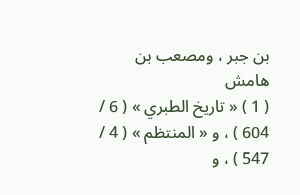بن جبر ، ومصعب بن
هامش
( 1 ) « تاريخ الطبري » ( 6 / 604 ) ، و « المنتظم » ( 4 / 547 ) ، و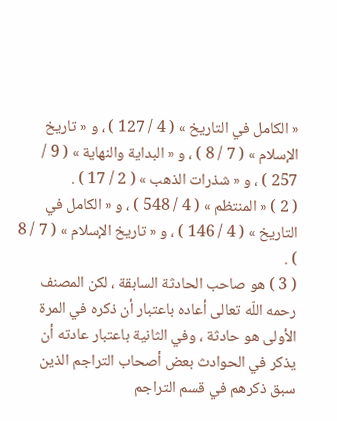« الكامل في التاريخ » ( 4 / 127 ) ، و « تاريخ الإسلام » ( 7 / 8 ) ، و « البداية والنهاية » ( 9 / 257 ) ، و « شذرات الذهب » ( 2 / 17 ) .
( 2 ) « المنتظم » ( 4 / 548 ) ، و « الكامل في التاريخ » ( 4 / 146 ) ، و « تاريخ الإسلام » ( 7 / 8 ) .
( 3 ) هو صاحب الحادثة السابقة ، لكن المصنف رحمه اللّه تعالى أعاده باعتبار أن ذكره في المرة الأولى هو حادثة ، وفي الثانية باعتبار عادته أن يذكر في الحوادث بعض أصحاب التراجم الذين سبق ذكرهم في قسم التراجم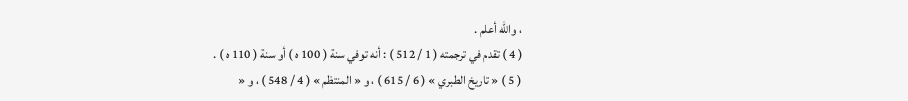، واللّه أعلم .
( 4 ) تقدم في ترجمته ( 1 / 512 ) : أنه توفي سنة ( 100 ه ) أو سنة ( 110 ه ) .
( 5 ) « تاريخ الطبري » ( 6 / 615 ) ، و « المنتظم » ( 4 / 548 ) ، و «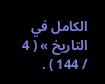الكامل في التاريخ » ( 4 / 144 ) .